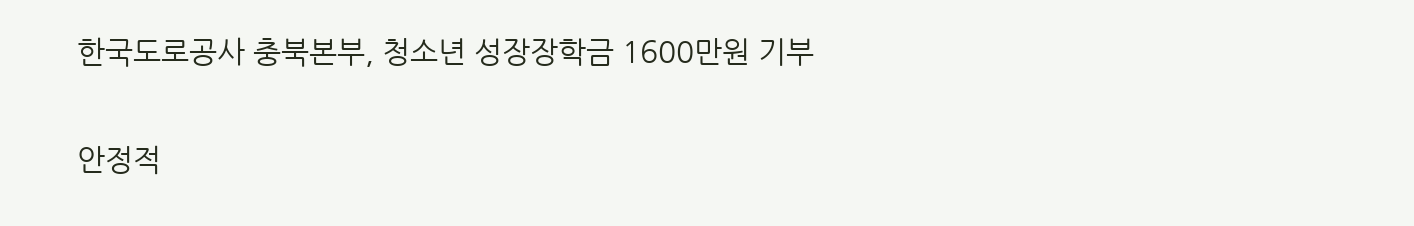한국도로공사 충북본부, 청소년 성장장학금 1600만원 기부

안정적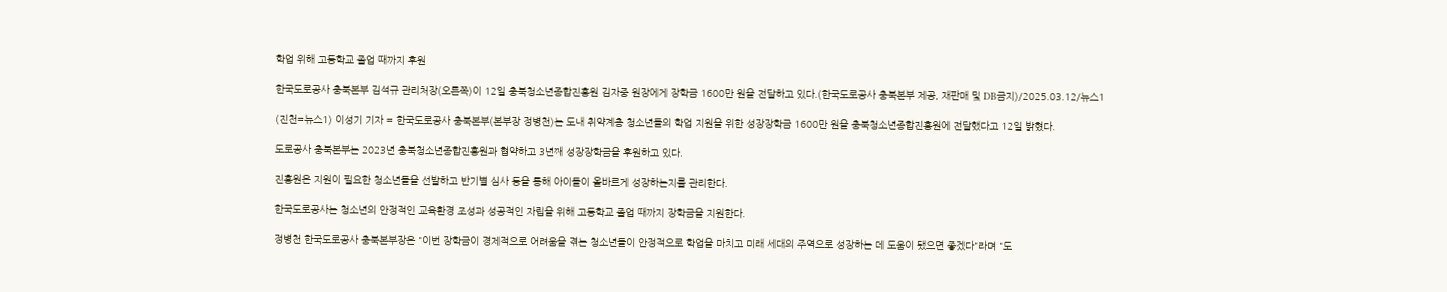학업 위해 고등학교 졸업 때까지 후원

한국도로공사 충북본부 김석규 관리처장(오른쪽)이 12일 충북청소년종합진흥원 김자중 원장에게 장학금 1600만 원을 전달하고 있다.(한국도로공사 충북본부 제공, 재판매 및 DB금지)/2025.03.12/뉴스1

(진천=뉴스1) 이성기 기자 = 한국도로공사 충북본부(본부장 정병천)는 도내 취약계층 청소년들의 학업 지원을 위한 성장장학금 1600만 원을 충북청소년종합진흥원에 전달했다고 12일 밝혔다.

도로공사 충북본부는 2023년 충북청소년종합진흥원과 협약하고 3년째 성장장학금을 후원하고 있다.

진흥원은 지원이 필요한 청소년들을 선발하고 반기별 심사 등을 통해 아이들이 올바르게 성장하는지를 관리한다.

한국도로공사는 청소년의 안정적인 교육환경 조성과 성공적인 자립을 위해 고등학교 졸업 때까지 장학금을 지원한다.

정병천 한국도로공사 충북본부장은 "이번 장학금이 경제적으로 어려움을 겪는 청소년들이 안정적으로 학업을 마치고 미래 세대의 주역으로 성장하는 데 도움이 됐으면 좋겠다"라며 "도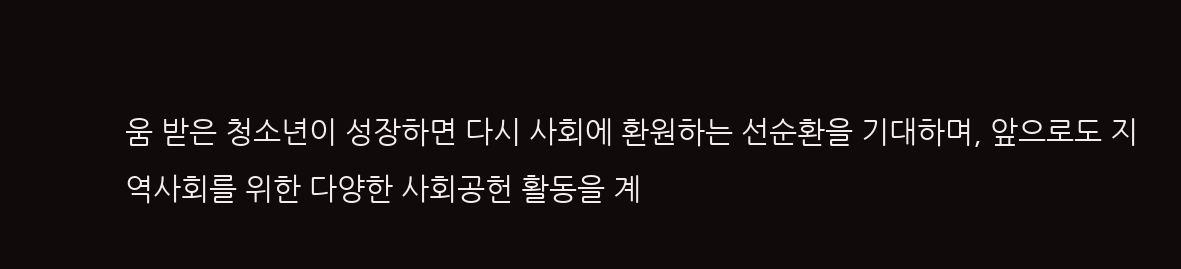움 받은 청소년이 성장하면 다시 사회에 환원하는 선순환을 기대하며, 앞으로도 지역사회를 위한 다양한 사회공헌 활동을 계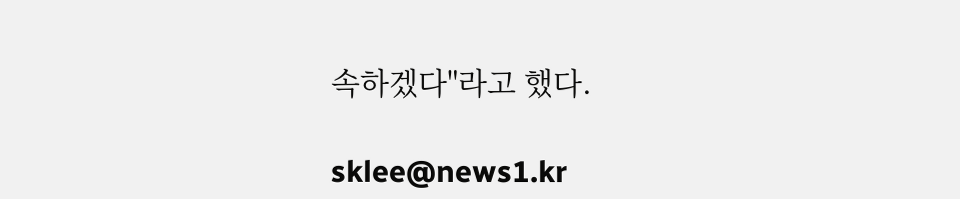속하겠다"라고 했다.

sklee@news1.kr